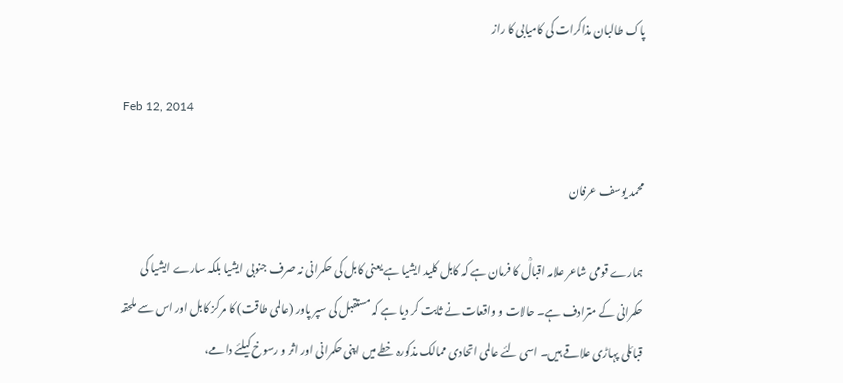پاک طالبان مذاکرات کی کامیابی کا راز

Feb 12, 2014

محمد یوسف عرفان

ہمارے قومی شاعر علامہ اقبالؒ کا فرمان ہے کہ کابل کلید ایشیا ہے یعنی کابل کی حکمرانی نہ صرف جنوبی ایشیا بلکہ سارے ایشیا کی حکمرانی کے مترادف ہے۔ حالات و واقعات نے ثابت کر دیا ہے کہ مستقبل کی سپر پاور (عالمی طاقت) کا مرکز کابل اور اس سے ملحقہ قبائلی پہاڑی علاقے ہیں۔ اسی لئے عالمی اتحادی ممالک مذکورہ خطے میں اپنی حکمرانی اور اثر و رسوخ کیلئے دامے،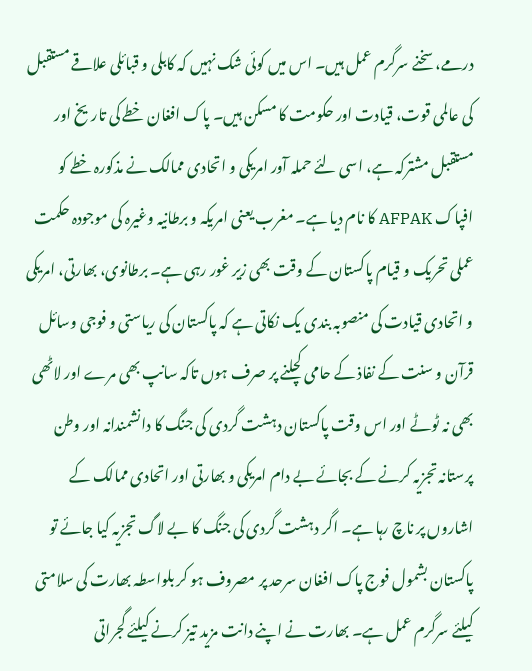درمے، سخنے سرگرم عمل ہیں۔ اس میں کوئی شک نہیں کہ کابلی و قبائلی علاقے مستقبل کی عالمی قوت، قیادت اور حکومت کا مسکن ہیں۔ پاک افغان خطے کی تاریخ اور مستقبل مشترکہ ہے، اسی لئے حملہ آور امریکی و اتحادی ممالک نے مذکورہ خطے کو افپاک AFPAK کا نام دیا ہے۔ مغرب یعنی امریکہ و برطانیہ وغیرہ کی موجودہ حکمت عملی تحریک و قیام پاکستان کے وقت بھی زیر غور رہی ہے۔ برطانوی، بھارتی، امریکی و اتحادی قیادت کی منصوبہ بندی یک نکاتی ہے کہ پاکستان کی ریاستی و فوجی وسائل قرآن و سنت کے نفاذ کے حامی کچلنے پر صرف ہوں تاکہ سانپ بھی مرے اور لاٹھی بھی نہ ٹوٹے اور اس وقت پاکستان دہشت گردی کی جنگ کا دانشمندانہ اور وطن پرستانہ تجزیہ کرنے کے بجائے بے دام امریکی و بھارتی اور اتحادی ممالک کے اشاروں پر ناچ رہا ہے۔ اگر دہشت گردی کی جنگ کا بے لاگ تجزیہ کیا جائے تو پاکستان بشمول فوج پاک افغان سرحد پر مصروف ہو کر بلواسطہ بھارت کی سلامتی کیلئے سرگرم عمل ہے۔ بھارت نے اپنے دانت مزید تیز کرنے کیلئے گجراتی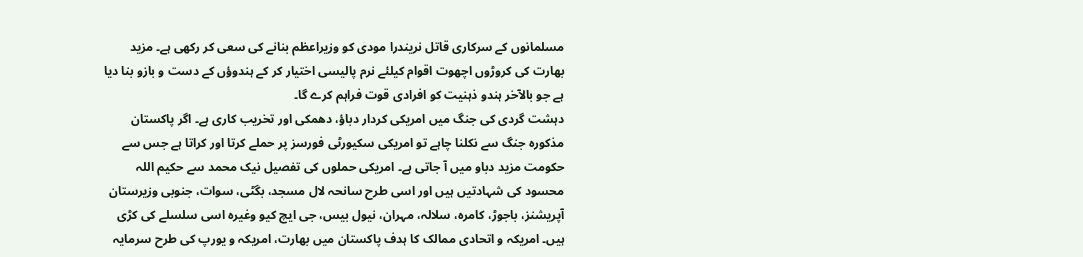مسلمانوں کے سرکاری قاتل نریندرا مودی کو وزیراعظم بنانے کی سعی کر رکھی ہے۔ مزید بھارت کی کروڑوں اچھوت اقوام کیلئے نرم پالیسی اختیار کر کے ہندوؤں کے دست و بازو بنا دیا ہے جو بالآخر ہندو ذہنیت کو افرادی قوت فراہم کرے گا۔
دہشت گردی کی جنگ میں امریکی کردار دباؤ، دھمکی اور تخریب کاری ہے۔ اگر پاکستان مذکورہ جنگ سے نکلنا چاہے تو امریکی سکیورٹی فورسز پر حملے کرتا اور کراتا ہے جس سے حکومت مزید دباو میں آ جاتی ہے۔ امریکی حملوں کی تفصیل نیک محمد سے حکیم اللہ محسود کی شہادتیں ہیں اور اسی طرح سانحہ لال مسجد، بگٹی، سوات، جنوبی وزیرستان آپریشنز، باجوڑ، کامرہ، سلالہ، مہران، نیول بیس، جی ایچ کیو وغیرہ اسی سلسلے کی کڑی ہیں۔ امریکہ و اتحادی ممالک کا ہدف پاکستان میں بھارت، امریکہ و یورپ کی طرح سرمایہ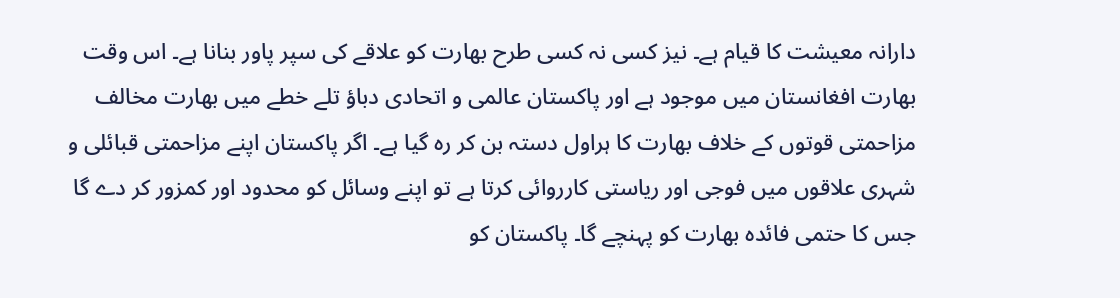دارانہ معیشت کا قیام ہے۔ نیز کسی نہ کسی طرح بھارت کو علاقے کی سپر پاور بنانا ہے۔ اس وقت بھارت افغانستان میں موجود ہے اور پاکستان عالمی و اتحادی دباؤ تلے خطے میں بھارت مخالف مزاحمتی قوتوں کے خلاف بھارت کا ہراول دستہ بن کر رہ گیا ہے۔ اگر پاکستان اپنے مزاحمتی قبائلی و شہری علاقوں میں فوجی اور ریاستی کارروائی کرتا ہے تو اپنے وسائل کو محدود اور کمزور کر دے گا جس کا حتمی فائدہ بھارت کو پہنچے گا۔ پاکستان کو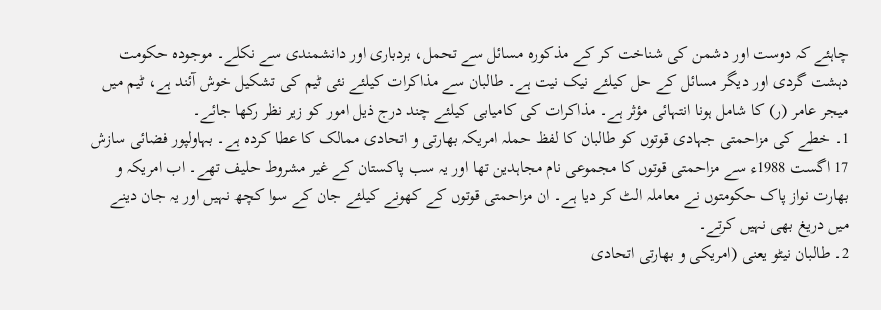چاہئے کہ دوست اور دشمن کی شناخت کر کے مذکورہ مسائل سے تحمل، بردباری اور دانشمندی سے نکلے۔ موجودہ حکومت دہشت گردی اور دیگر مسائل کے حل کیلئے نیک نیت ہے۔ طالبان سے مذاکرات کیلئے نئی ٹیم کی تشکیل خوش آئند ہے، ٹیم میں میجر عامر (ر) کا شامل ہونا انتہائی مؤثر ہے۔ مذاکرات کی کامیابی کیلئے چند درج ذیل امور کو زیر نظر رکھا جائے۔
1۔ خطے کی مزاحمتی جہادی قوتوں کو طالبان کا لفظ حملہ امریکہ بھارتی و اتحادی ممالک کا عطا کردہ ہے۔ بہاولپور فضائی سازش 17 اگست 1988ء سے مزاحمتی قوتوں کا مجموعی نام مجاہدین تھا اور یہ سب پاکستان کے غیر مشروط حلیف تھے۔ اب امریکہ و بھارت نواز پاک حکومتوں نے معاملہ الٹ کر دیا ہے۔ ان مزاحمتی قوتوں کے کھونے کیلئے جان کے سوا کچھ نہیں اور یہ جان دینے میں دریغ بھی نہیں کرتے۔
2۔ طالبان نیٹو یعنی (امریکی و بھارتی اتحادی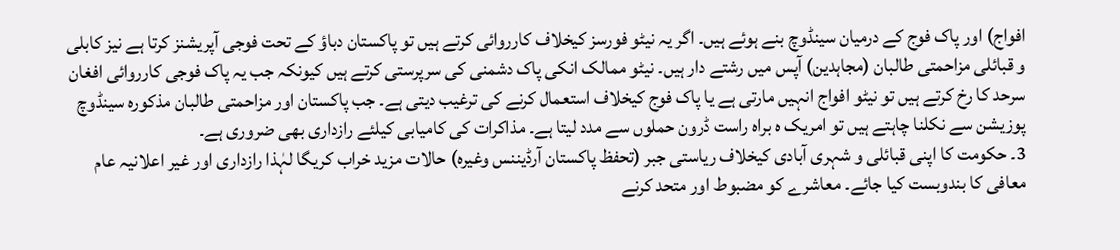افواج) اور پاک فوج کے درمیان سینڈوچ بنے ہوئے ہیں۔ اگر یہ نیٹو فورسز کیخلاف کارروائی کرتے ہیں تو پاکستان دباؤ کے تحت فوجی آپریشنز کرتا ہے نیز کابلی و قبائلی مزاحمتی طالبان (مجاہدین) آپس میں رشتے دار ہیں۔ نیٹو ممالک انکی پاک دشمنی کی سرپرستی کرتے ہیں کیونکہ جب یہ پاک فوجی کارروائی افغان سرحد کا رخ کرتے ہیں تو نیٹو افواج انہیں مارتی ہے یا پاک فوج کیخلاف استعمال کرنے کی ترغیب دیتی ہے۔ جب پاکستان اور مزاحمتی طالبان مذکورہ سینڈوچ پوزیشن سے نکلنا چاہتے ہیں تو امریک ہ براہ راست ڈرون حملوں سے مدد لیتا ہے۔ مذاکرات کی کامیابی کیلئے رازداری بھی ضروری ہے۔
3۔ حکومت کا اپنی قبائلی و شہری آبادی کیخلاف ریاستی جبر (تحفظ پاکستان آرڈیننس وغیرہ) حالات مزید خراب کریگا لہٰذا رازداری اور غیر اعلانیہ عام معافی کا بندوبست کیا جائے۔ معاشرے کو مضبوط اور متحد کرنے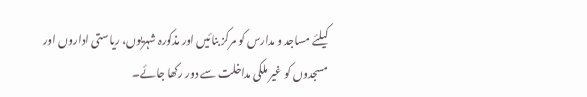کیلئے مساجد و مدارس کو مرکز بنائیں اور مذکورہ شہریوں، ریاستی اداروں اور مسجدوں کو غیر ملکی مداخلت سے دور رکھا جائے۔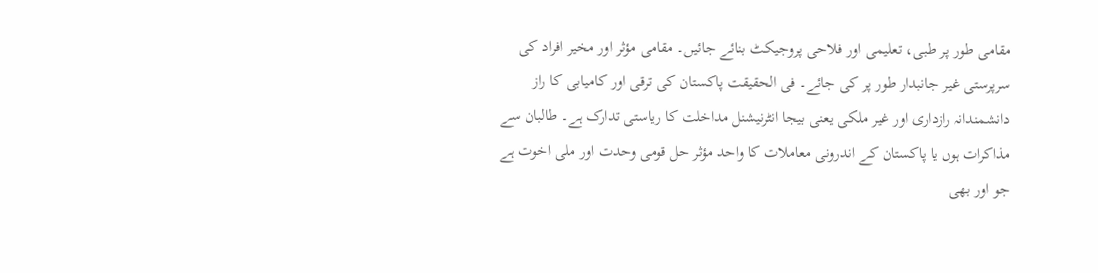مقامی طور پر طبی، تعلیمی اور فلاحی پروجیکٹ بنائے جائیں۔ مقامی مؤثر اور مخیر افراد کی سرپرستی غیر جانبدار طور پر کی جائے۔ فی الحقیقت پاکستان کی ترقی اور کامیابی کا راز دانشمندانہ رازداری اور غیر ملکی یعنی بیجا انٹرنیشنل مداخلت کا ریاستی تدارک ہے۔ طالبان سے مذاکرات ہوں یا پاکستان کے اندرونی معاملات کا واحد مؤثر حل قومی وحدت اور ملی اخوت ہے جو اور بھی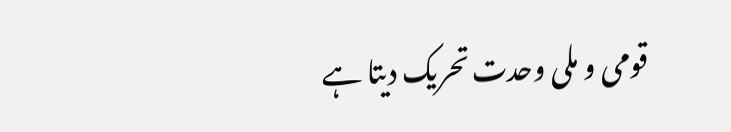قومی و ملی وحدت تحریک دیتا ہے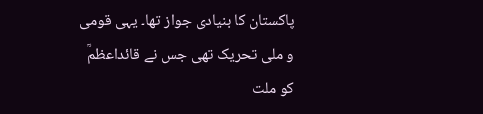پاکستان کا بنیادی جواز تھا۔ یہی قومی و ملی تحریک تھی جس نے قائداعظمؒ کو ملت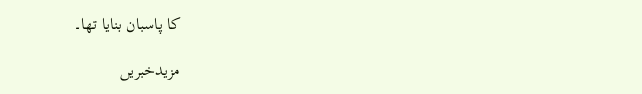کا پاسبان بنایا تھا۔

مزیدخبریں